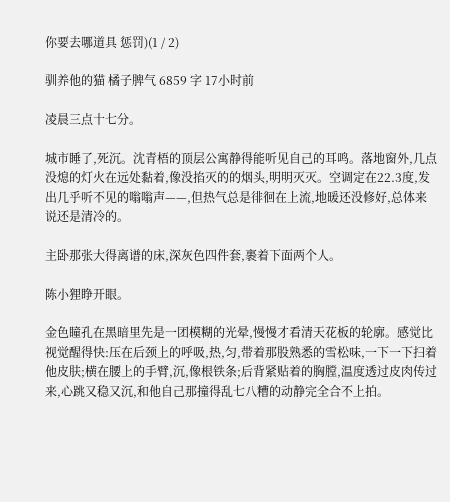你要去哪道具 惩罚)(1 / 2)

驯养他的猫 橘子脾气 6859 字 17小时前

凌晨三点十七分。

城市睡了,死沉。沈青梧的顶层公寓静得能听见自己的耳鸣。落地窗外,几点没熄的灯火在远处黏着,像没掐灭的的烟头,明明灭灭。空调定在22.3度,发出几乎听不见的嗡嗡声——,但热气总是徘徊在上流,地暖还没修好,总体来说还是清冷的。

主卧那张大得离谱的床,深灰色四件套,裹着下面两个人。

陈小狸睁开眼。

金色瞳孔在黑暗里先是一团模糊的光晕,慢慢才看清天花板的轮廓。感觉比视觉醒得快:压在后颈上的呼吸,热,匀,带着那股熟悉的雪松味,一下一下扫着他皮肤;横在腰上的手臂,沉,像根铁条;后背紧贴着的胸膛,温度透过皮肉传过来,心跳又稳又沉,和他自己那撞得乱七八糟的动静完全合不上拍。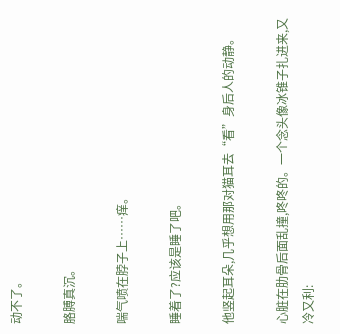动不了。

胳膊真沉。

喘气喷在脖子上……痒。

睡着了?应该是睡了吧。

他竖起耳朵,几乎想用那对猫耳去“看”身后人的动静。

心脏在肋骨后面乱撞,咚咚的。一个念头像冰锥子扎进来,又冷又利: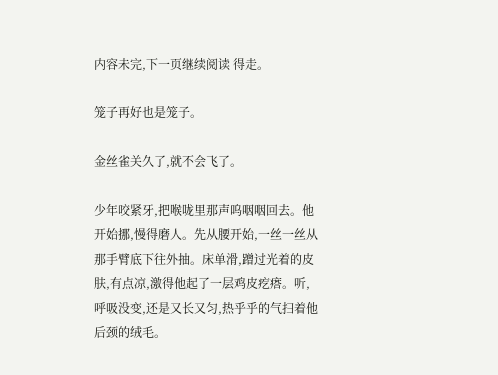内容未完,下一页继续阅读 得走。

笼子再好也是笼子。

金丝雀关久了,就不会飞了。

少年咬紧牙,把喉咙里那声呜咽咽回去。他开始挪,慢得磨人。先从腰开始,一丝一丝从那手臂底下往外抽。床单滑,蹭过光着的皮肤,有点凉,激得他起了一层鸡皮疙瘩。听,呼吸没变,还是又长又匀,热乎乎的气扫着他后颈的绒毛。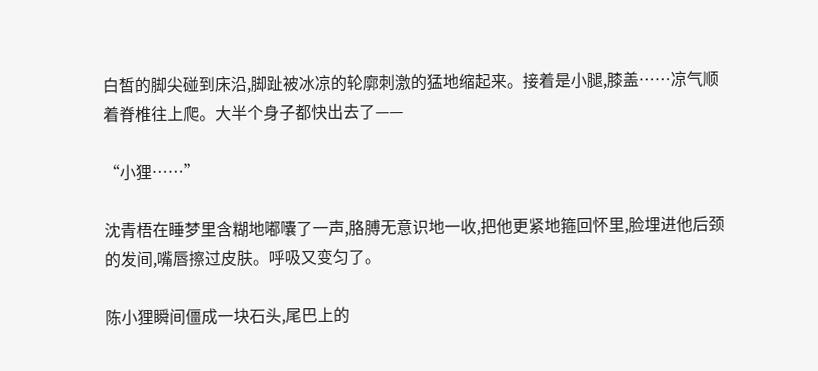白皙的脚尖碰到床沿,脚趾被冰凉的轮廓刺激的猛地缩起来。接着是小腿,膝盖……凉气顺着脊椎往上爬。大半个身子都快出去了——

“小狸……”

沈青梧在睡梦里含糊地嘟囔了一声,胳膊无意识地一收,把他更紧地箍回怀里,脸埋进他后颈的发间,嘴唇擦过皮肤。呼吸又变匀了。

陈小狸瞬间僵成一块石头,尾巴上的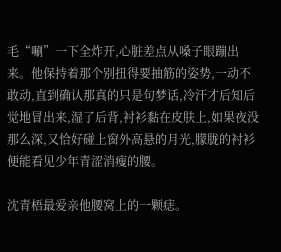毛“唰”一下全炸开,心脏差点从嗓子眼蹦出来。他保持着那个别扭得要抽筋的姿势,一动不敢动,直到确认那真的只是句梦话,冷汗才后知后觉地冒出来,湿了后背,衬衫黏在皮肤上,如果夜没那么深,又恰好碰上窗外高悬的月光,朦胧的衬衫便能看见少年青涩消瘦的腰。

沈青梧最爱亲他腰窝上的一颗痣。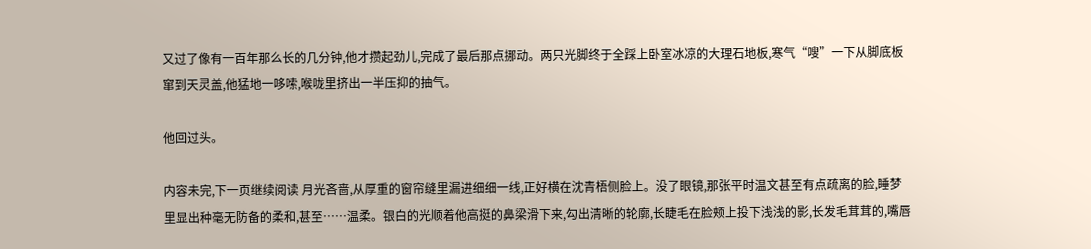又过了像有一百年那么长的几分钟,他才攒起劲儿,完成了最后那点挪动。两只光脚终于全踩上卧室冰凉的大理石地板,寒气“嗖”一下从脚底板窜到天灵盖,他猛地一哆嗦,喉咙里挤出一半压抑的抽气。

他回过头。

内容未完,下一页继续阅读 月光吝啬,从厚重的窗帘缝里漏进细细一线,正好横在沈青梧侧脸上。没了眼镜,那张平时温文甚至有点疏离的脸,睡梦里显出种毫无防备的柔和,甚至……温柔。银白的光顺着他高挺的鼻梁滑下来,勾出清晰的轮廓,长睫毛在脸颊上投下浅浅的影,长发毛茸茸的,嘴唇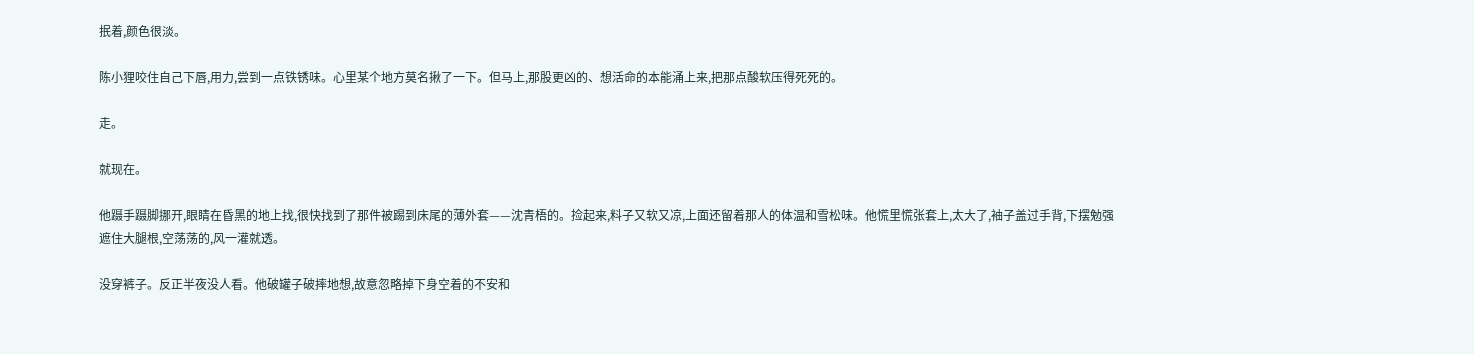抿着,颜色很淡。

陈小狸咬住自己下唇,用力,尝到一点铁锈味。心里某个地方莫名揪了一下。但马上,那股更凶的、想活命的本能涌上来,把那点酸软压得死死的。

走。

就现在。

他蹑手蹑脚挪开,眼睛在昏黑的地上找,很快找到了那件被踢到床尾的薄外套——沈青梧的。捡起来,料子又软又凉,上面还留着那人的体温和雪松味。他慌里慌张套上,太大了,袖子盖过手背,下摆勉强遮住大腿根,空荡荡的,风一灌就透。

没穿裤子。反正半夜没人看。他破罐子破摔地想,故意忽略掉下身空着的不安和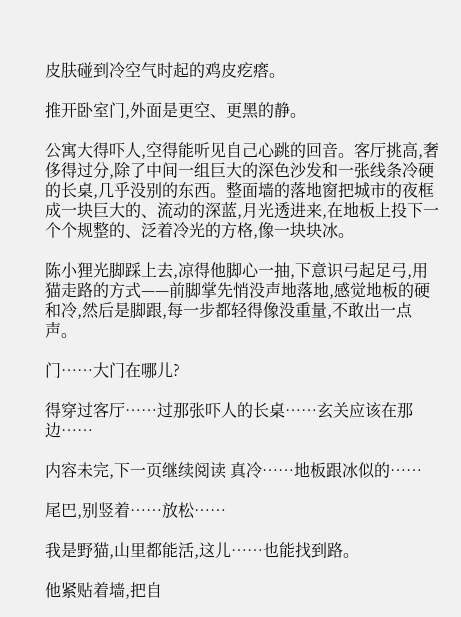皮肤碰到冷空气时起的鸡皮疙瘩。

推开卧室门,外面是更空、更黑的静。

公寓大得吓人,空得能听见自己心跳的回音。客厅挑高,奢侈得过分,除了中间一组巨大的深色沙发和一张线条冷硬的长桌,几乎没别的东西。整面墙的落地窗把城市的夜框成一块巨大的、流动的深蓝,月光透进来,在地板上投下一个个规整的、泛着冷光的方格,像一块块冰。

陈小狸光脚踩上去,凉得他脚心一抽,下意识弓起足弓,用猫走路的方式——前脚掌先悄没声地落地,感觉地板的硬和冷,然后是脚跟,每一步都轻得像没重量,不敢出一点声。

门……大门在哪儿?

得穿过客厅……过那张吓人的长桌……玄关应该在那边……

内容未完,下一页继续阅读 真冷……地板跟冰似的……

尾巴,别竖着……放松……

我是野猫,山里都能活,这儿……也能找到路。

他紧贴着墙,把自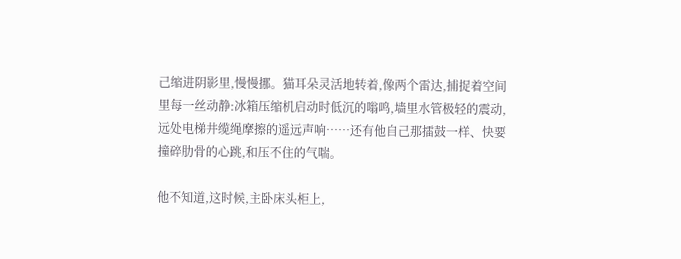己缩进阴影里,慢慢挪。猫耳朵灵活地转着,像两个雷达,捕捉着空间里每一丝动静:冰箱压缩机启动时低沉的嗡鸣,墙里水管极轻的震动,远处电梯井缆绳摩擦的遥远声响……还有他自己那擂鼓一样、快要撞碎肋骨的心跳,和压不住的气喘。

他不知道,这时候,主卧床头柜上,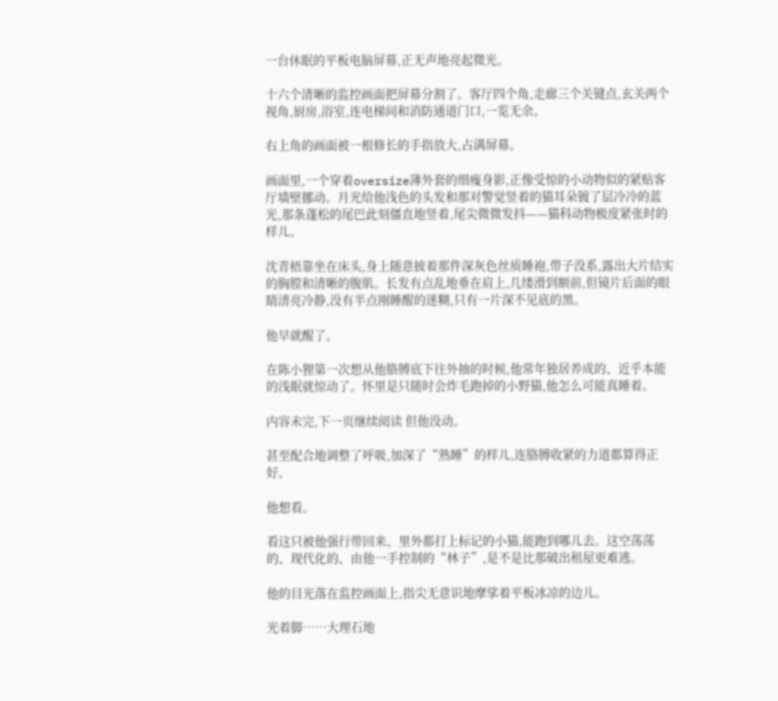一台休眠的平板电脑屏幕,正无声地亮起微光。

十六个清晰的监控画面把屏幕分割了。客厅四个角,走廊三个关键点,玄关两个视角,厨房,浴室,连电梯间和消防通道门口,一览无余。

右上角的画面被一根修长的手指放大,占满屏幕。

画面里,一个穿着oversize薄外套的细瘦身影,正像受惊的小动物似的紧贴客厅墙壁挪动。月光给他浅色的头发和那对警觉竖着的猫耳朵镀了层冷冷的蓝光,那条蓬松的尾巴此刻僵直地竖着,尾尖微微发抖——猫科动物极度紧张时的样儿。

沈青梧靠坐在床头,身上随意披着那件深灰色丝质睡袍,带子没系,露出大片结实的胸膛和清晰的腹肌。长发有点乱地垂在肩上,几缕滑到额前,但镜片后面的眼睛清亮冷静,没有半点刚睡醒的迷糊,只有一片深不见底的黑。

他早就醒了。

在陈小狸第一次想从他胳膊底下往外抽的时候,他常年独居养成的、近乎本能的浅眠就惊动了。怀里是只随时会炸毛跑掉的小野猫,他怎么可能真睡着。

内容未完,下一页继续阅读 但他没动。

甚至配合地调整了呼吸,加深了“熟睡”的样儿,连胳膊收紧的力道都算得正好。

他想看。

看这只被他强行带回来、里外都打上标记的小猫,能跑到哪儿去。这空荡荡的、现代化的、由他一手控制的“林子”,是不是比那破出租屋更难逃。

他的目光落在监控画面上,指尖无意识地摩挲着平板冰凉的边儿。

光着脚……大理石地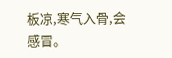板凉,寒气入骨,会感冒。